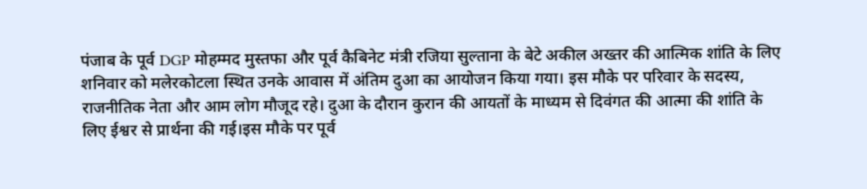पंजाब के पूर्व DGP मोहम्मद मुस्तफा और पूर्व कैबिनेट मंत्री रजिया सुल्ताना के बेटे अकील अख्तर की आत्मिक शांति के लिए शनिवार को मलेरकोटला स्थित उनके आवास में अंतिम दुआ का आयोजन किया गया। इस मौके पर परिवार के सदस्य, राजनीतिक नेता और आम लोग मौजूद रहे। दुआ के दौरान कुरान की आयतों के माध्यम से दिवंगत की आत्मा की शांति के लिए ईश्वर से प्रार्थना की गई।इस मौके पर पूर्व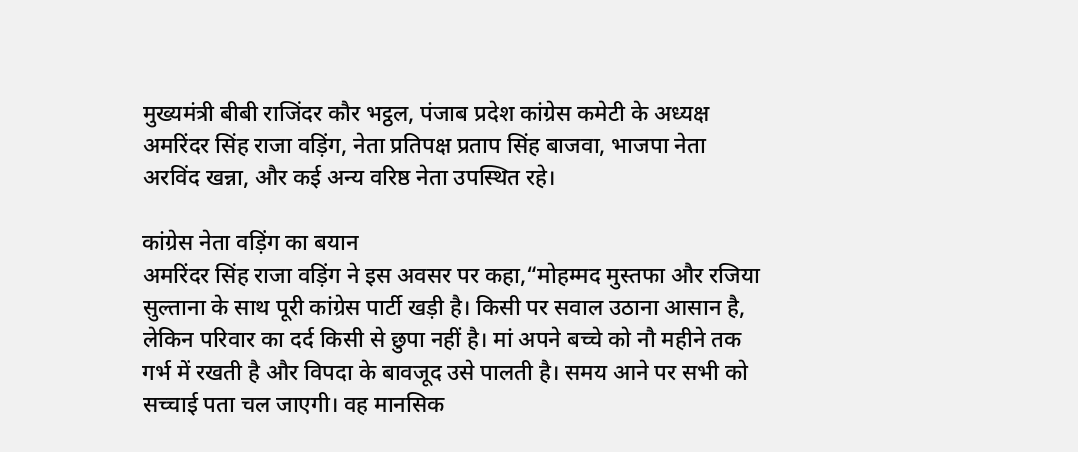मुख्यमंत्री बीबी राजिंदर कौर भट्ठल, पंजाब प्रदेश कांग्रेस कमेटी के अध्यक्ष अमरिंदर सिंह राजा वड़िंग, नेता प्रतिपक्ष प्रताप सिंह बाजवा, भाजपा नेता अरविंद खन्ना, और कई अन्य वरिष्ठ नेता उपस्थित रहे।

कांग्रेस नेता वड़िंग का बयान
अमरिंदर सिंह राजा वड़िंग ने इस अवसर पर कहा,“मोहम्मद मुस्तफा और रजिया सुल्ताना के साथ पूरी कांग्रेस पार्टी खड़ी है। किसी पर सवाल उठाना आसान है, लेकिन परिवार का दर्द किसी से छुपा नहीं है। मां अपने बच्चे को नौ महीने तक गर्भ में रखती है और विपदा के बावजूद उसे पालती है। समय आने पर सभी को सच्चाई पता चल जाएगी। वह मानसिक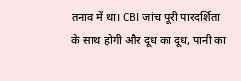तनाव में था। CBI जांच पूरी पारदर्शिता के साथ होगी और दूध का दूध, पानी का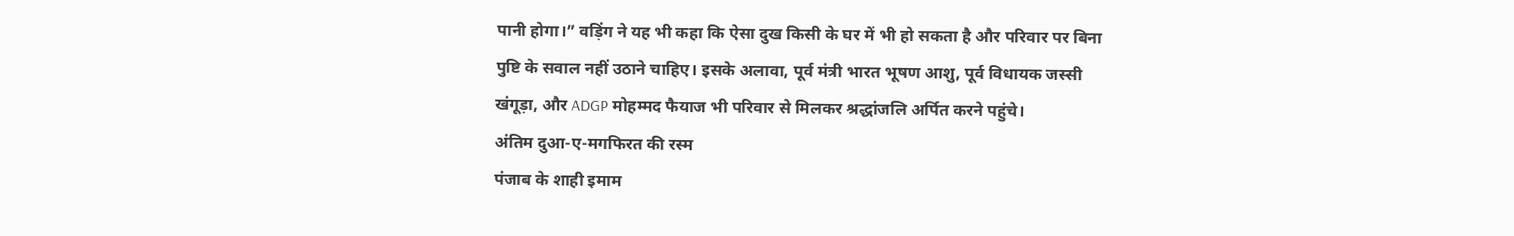पानी होगा।” वड़िंग ने यह भी कहा कि ऐसा दुख किसी के घर में भी हो सकता है और परिवार पर बिना पुष्टि के सवाल नहीं उठाने चाहिए। इसके अलावा, पूर्व मंत्री भारत भूषण आशु, पूर्व विधायक जस्सी खंगूड़ा, और ADGP मोहम्मद फैयाज भी परिवार से मिलकर श्रद्धांजलि अर्पित करने पहुंचे।
अंतिम दुआ-ए-मगफिरत की रस्म
पंजाब के शाही इमाम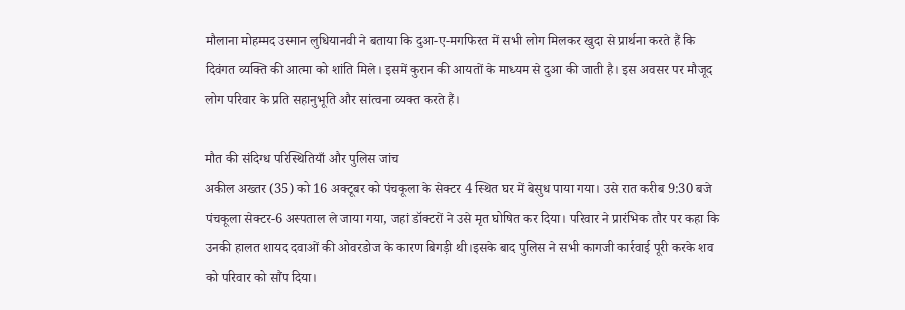मौलाना मोहम्मद उस्मान लुधियानवी ने बताया कि दुआ-ए-मगफिरत में सभी लोग मिलकर खुदा से प्रार्थना करते हैं कि दिवंगत व्यक्ति की आत्मा को शांति मिले। इसमें कुरान की आयतों के माध्यम से दुआ की जाती है। इस अवसर पर मौजूद लोग परिवार के प्रति सहानुभूति और सांत्वना व्यक्त करते हैं।

मौत की संदिग्ध परिस्थितियाँ और पुलिस जांच
अकील अख्तर (35) को 16 अक्टूबर को पंचकूला के सेक्टर 4 स्थित घर में बेसुध पाया गया। उसे रात करीब 9:30 बजे पंचकूला सेक्टर-6 अस्पताल ले जाया गया, जहां डॉक्टरों ने उसे मृत घोषित कर दिया। परिवार ने प्रारंभिक तौर पर कहा कि उनकी हालत शायद दवाओं की ओवरडोज के कारण बिगड़ी थी।इसके बाद पुलिस ने सभी कागजी कार्रवाई पूरी करके शव को परिवार को सौंप दिया।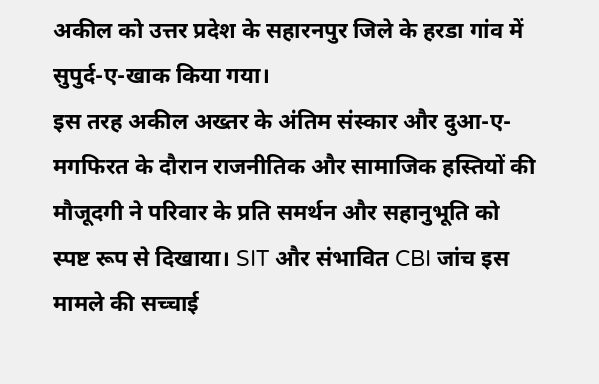अकील को उत्तर प्रदेश के सहारनपुर जिले के हरडा गांव में सुपुर्द-ए-खाक किया गया।
इस तरह अकील अख्तर के अंतिम संस्कार और दुआ-ए-मगफिरत के दौरान राजनीतिक और सामाजिक हस्तियों की मौजूदगी ने परिवार के प्रति समर्थन और सहानुभूति को स्पष्ट रूप से दिखाया। SIT और संभावित CBI जांच इस मामले की सच्चाई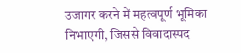उजागर करने में महत्वपूर्ण भूमिका निभाएगी, जिससे विवादास्पद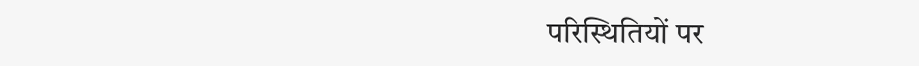परिस्थितियों पर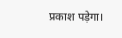प्रकाश पड़ेगा।